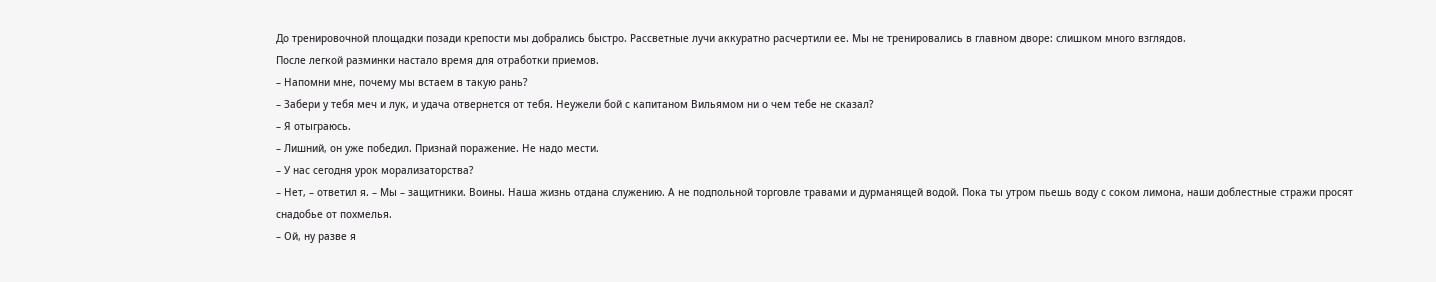До тренировочной площадки позади крепости мы добрались быстро. Рассветные лучи аккуратно расчертили ее. Мы не тренировались в главном дворе: слишком много взглядов.
После легкой разминки настало время для отработки приемов.
– Напомни мне, почему мы встаем в такую рань?
– Забери у тебя меч и лук, и удача отвернется от тебя. Неужели бой с капитаном Вильямом ни о чем тебе не сказал?
– Я отыграюсь.
– Лишний, он уже победил. Признай поражение. Не надо мести.
– У нас сегодня урок морализаторства?
– Нет, – ответил я. – Мы – защитники. Воины. Наша жизнь отдана служению. А не подпольной торговле травами и дурманящей водой. Пока ты утром пьешь воду с соком лимона, наши доблестные стражи просят снадобье от похмелья.
– Ой, ну разве я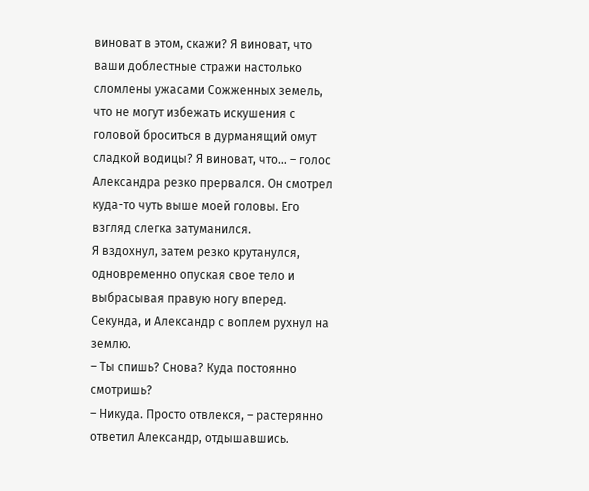виноват в этом, скажи? Я виноват, что ваши доблестные стражи настолько сломлены ужасами Сожженных земель, что не могут избежать искушения с головой броситься в дурманящий омут сладкой водицы? Я виноват, что… – голос Александра резко прервался. Он смотрел куда-то чуть выше моей головы. Его взгляд слегка затуманился.
Я вздохнул, затем резко крутанулся, одновременно опуская свое тело и выбрасывая правую ногу вперед. Секунда, и Александр с воплем рухнул на землю.
– Ты спишь? Снова? Куда постоянно смотришь?
– Никуда. Просто отвлекся, – растерянно ответил Александр, отдышавшись.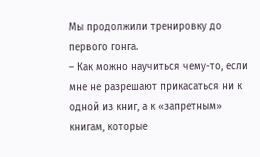Мы продолжили тренировку до первого гонга.
– Как можно научиться чему-то, если мне не разрешают прикасаться ни к одной из книг, а к «запретным» книгам, которые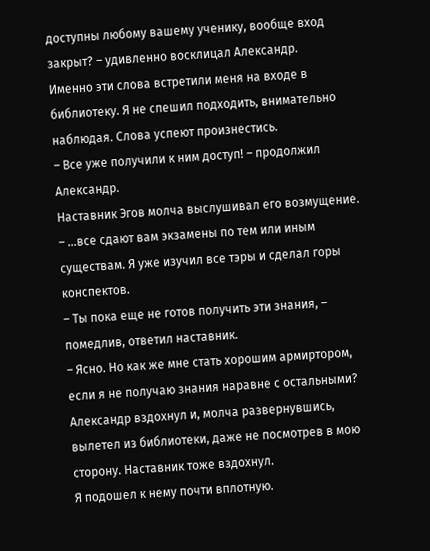доступны любому вашему ученику, вообще вход закрыт? – удивленно восклицал Александр.
Именно эти слова встретили меня на входе в библиотеку. Я не спешил подходить, внимательно наблюдая. Слова успеют произнестись.
– Все уже получили к ним доступ! – продолжил Александр.
Наставник Эгов молча выслушивал его возмущение.
– …все сдают вам экзамены по тем или иным существам. Я уже изучил все тэры и сделал горы конспектов.
– Ты пока еще не готов получить эти знания, – помедлив, ответил наставник.
– Ясно. Но как же мне стать хорошим армиртором, если я не получаю знания наравне с остальными?
Александр вздохнул и, молча развернувшись, вылетел из библиотеки, даже не посмотрев в мою сторону. Наставник тоже вздохнул.
Я подошел к нему почти вплотную.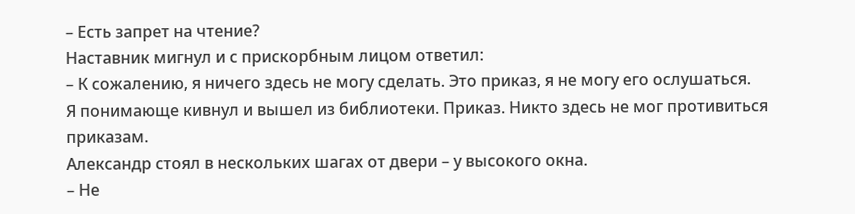– Есть запрет на чтение?
Наставник мигнул и с прискорбным лицом ответил:
– К сожалению, я ничего здесь не могу сделать. Это приказ, я не могу его ослушаться.
Я понимающе кивнул и вышел из библиотеки. Приказ. Никто здесь не мог противиться приказам.
Александр стоял в нескольких шагах от двери – у высокого окна.
– Не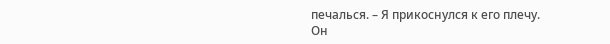печалься. – Я прикоснулся к его плечу.
Он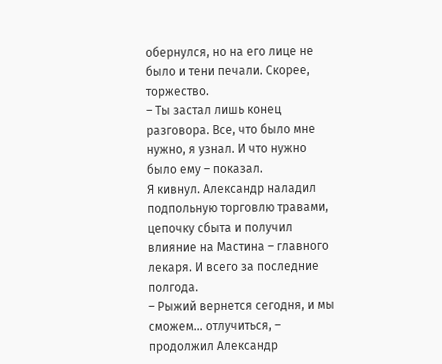обернулся, но на его лице не было и тени печали. Скорее, торжество.
– Ты застал лишь конец разговора. Все, что было мне нужно, я узнал. И что нужно было ему – показал.
Я кивнул. Александр наладил подпольную торговлю травами, цепочку сбыта и получил влияние на Мастина – главного лекаря. И всего за последние полгода.
– Рыжий вернется сегодня, и мы сможем… отлучиться, – продолжил Александр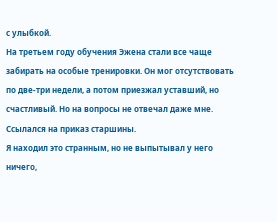с улыбкой.
На третьем году обучения Эжена стали все чаще забирать на особые тренировки. Он мог отсутствовать по две-три недели, а потом приезжал уставший, но счастливый. Но на вопросы не отвечал даже мне. Ссылался на приказ старшины.
Я находил это странным, но не выпытывал у него ничего,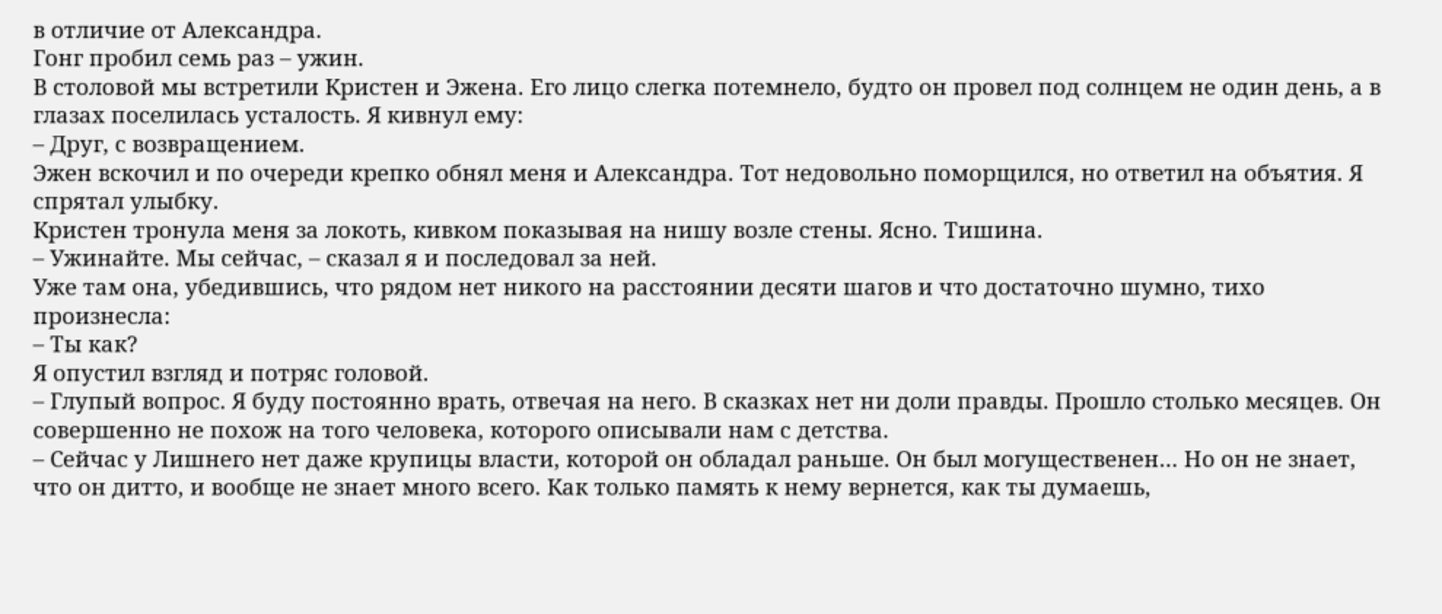в отличие от Александра.
Гонг пробил семь раз – ужин.
В столовой мы встретили Кристен и Эжена. Его лицо слегка потемнело, будто он провел под солнцем не один день, а в глазах поселилась усталость. Я кивнул ему:
– Друг, с возвращением.
Эжен вскочил и по очереди крепко обнял меня и Александра. Тот недовольно поморщился, но ответил на объятия. Я спрятал улыбку.
Кристен тронула меня за локоть, кивком показывая на нишу возле стены. Ясно. Тишина.
– Ужинайте. Мы сейчас, – сказал я и последовал за ней.
Уже там она, убедившись, что рядом нет никого на расстоянии десяти шагов и что достаточно шумно, тихо произнесла:
– Ты как?
Я опустил взгляд и потряс головой.
– Глупый вопрос. Я буду постоянно врать, отвечая на него. В сказках нет ни доли правды. Прошло столько месяцев. Он совершенно не похож на того человека, которого описывали нам с детства.
– Сейчас у Лишнего нет даже крупицы власти, которой он обладал раньше. Он был могущественен… Но он не знает, что он дитто, и вообще не знает много всего. Как только память к нему вернется, как ты думаешь,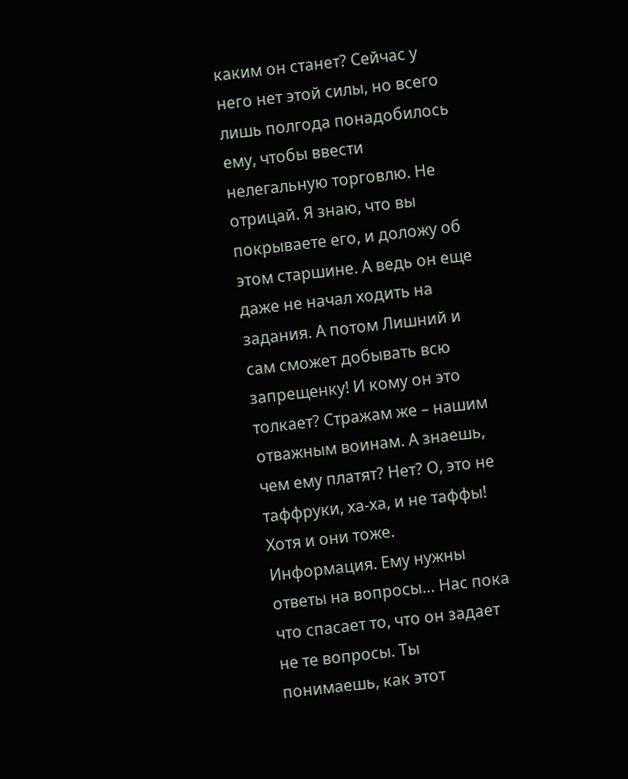каким он станет? Сейчас у него нет этой силы, но всего лишь полгода понадобилось ему, чтобы ввести нелегальную торговлю. Не отрицай. Я знаю, что вы покрываете его, и доложу об этом старшине. А ведь он еще даже не начал ходить на задания. А потом Лишний и сам сможет добывать всю запрещенку! И кому он это толкает? Стражам же – нашим отважным воинам. А знаешь, чем ему платят? Нет? О, это не таффруки, ха-ха, и не таффы! Хотя и они тоже. Информация. Ему нужны ответы на вопросы… Нас пока что спасает то, что он задает не те вопросы. Ты понимаешь, как этот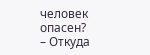человек опасен?
– Откуда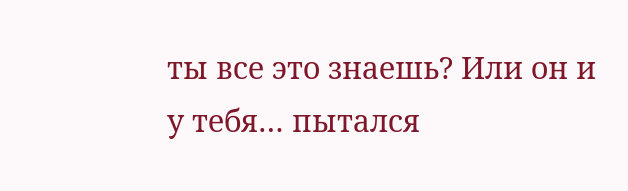ты все это знаешь? Или он и у тебя… пытался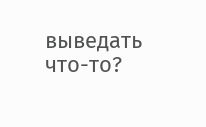выведать что-то?